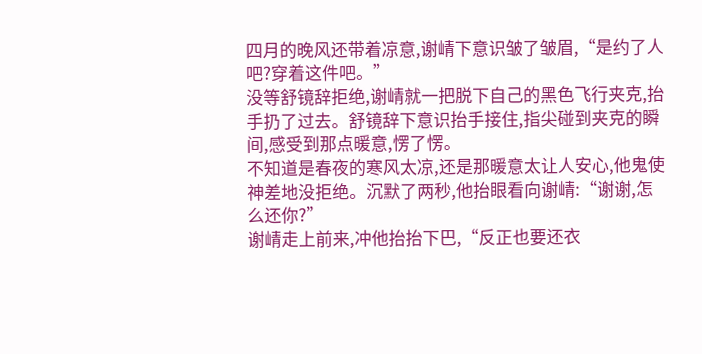四月的晚风还带着凉意,谢崝下意识皱了皱眉,“是约了人吧?穿着这件吧。”
没等舒镜辞拒绝,谢崝就一把脱下自己的黑色飞行夹克,抬手扔了过去。舒镜辞下意识抬手接住,指尖碰到夹克的瞬间,感受到那点暖意,愣了愣。
不知道是春夜的寒风太凉,还是那暖意太让人安心,他鬼使神差地没拒绝。沉默了两秒,他抬眼看向谢崝:“谢谢,怎么还你?”
谢崝走上前来,冲他抬抬下巴,“反正也要还衣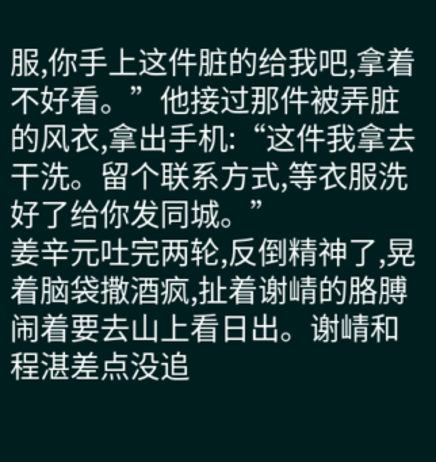服,你手上这件脏的给我吧,拿着不好看。”他接过那件被弄脏的风衣,拿出手机:“这件我拿去干洗。留个联系方式,等衣服洗好了给你发同城。”
姜辛元吐完两轮,反倒精神了,晃着脑袋撒酒疯,扯着谢崝的胳膊闹着要去山上看日出。谢崝和程湛差点没追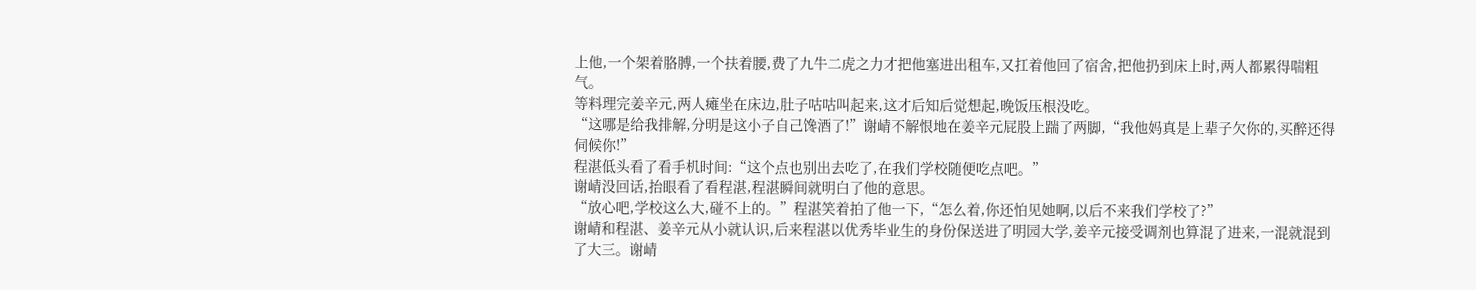上他,一个架着胳膊,一个扶着腰,费了九牛二虎之力才把他塞进出租车,又扛着他回了宿舍,把他扔到床上时,两人都累得喘粗气。
等料理完姜辛元,两人瘫坐在床边,肚子咕咕叫起来,这才后知后觉想起,晚饭压根没吃。
“这哪是给我排解,分明是这小子自己馋酒了!”谢崝不解恨地在姜辛元屁股上踹了两脚,“我他妈真是上辈子欠你的,买醉还得伺候你!”
程湛低头看了看手机时间:“这个点也别出去吃了,在我们学校随便吃点吧。”
谢崝没回话,抬眼看了看程湛,程湛瞬间就明白了他的意思。
“放心吧,学校这么大,碰不上的。”程湛笑着拍了他一下,“怎么着,你还怕见她啊,以后不来我们学校了?”
谢崝和程湛、姜辛元从小就认识,后来程湛以优秀毕业生的身份保送进了明园大学,姜辛元接受调剂也算混了进来,一混就混到了大三。谢崝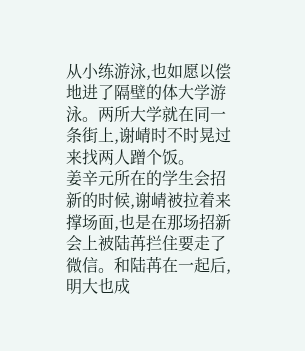从小练游泳,也如愿以偿地进了隔壁的体大学游泳。两所大学就在同一条街上,谢崝时不时晃过来找两人蹭个饭。
姜辛元所在的学生会招新的时候,谢崝被拉着来撑场面,也是在那场招新会上被陆苒拦住要走了微信。和陆苒在一起后,明大也成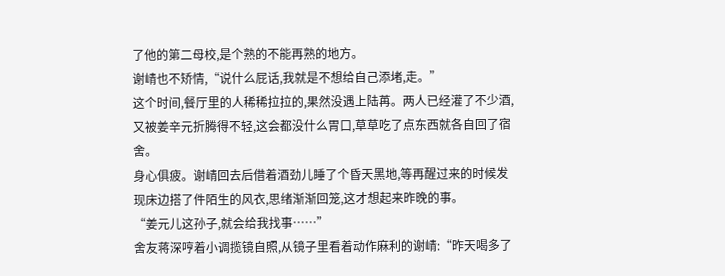了他的第二母校,是个熟的不能再熟的地方。
谢崝也不矫情,“说什么屁话,我就是不想给自己添堵,走。”
这个时间,餐厅里的人稀稀拉拉的,果然没遇上陆苒。两人已经灌了不少酒,又被姜辛元折腾得不轻,这会都没什么胃口,草草吃了点东西就各自回了宿舍。
身心俱疲。谢崝回去后借着酒劲儿睡了个昏天黑地,等再醒过来的时候发现床边搭了件陌生的风衣,思绪渐渐回笼,这才想起来昨晚的事。
“姜元儿这孙子,就会给我找事……”
舍友蒋深哼着小调揽镜自照,从镜子里看着动作麻利的谢崝:“昨天喝多了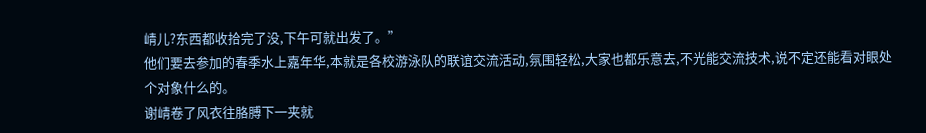崝儿?东西都收拾完了没,下午可就出发了。”
他们要去参加的春季水上嘉年华,本就是各校游泳队的联谊交流活动,氛围轻松,大家也都乐意去,不光能交流技术,说不定还能看对眼处个对象什么的。
谢崝卷了风衣往胳膊下一夹就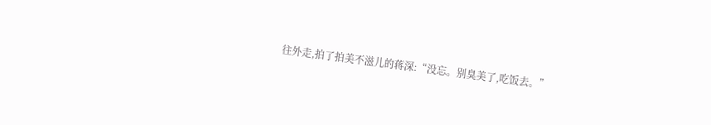往外走,拍了拍美不滋儿的蒋深:“没忘。别臭美了,吃饭去。”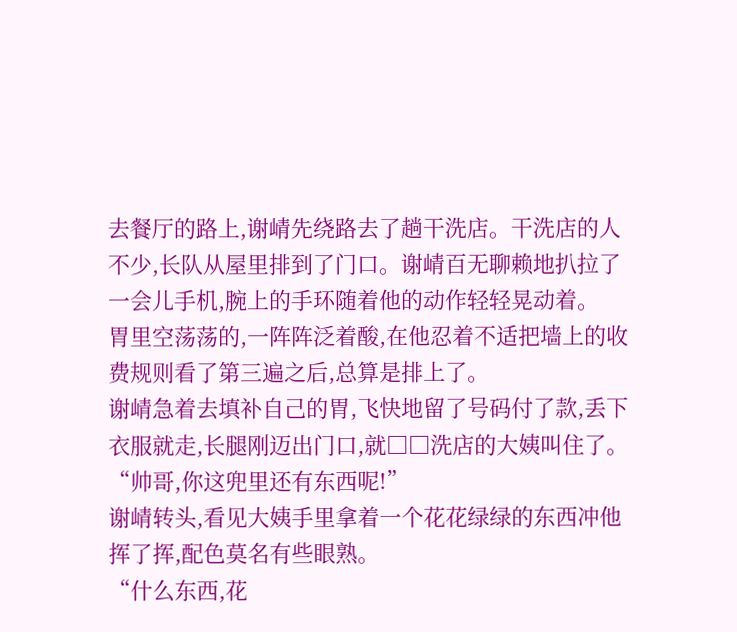去餐厅的路上,谢崝先绕路去了趟干洗店。干洗店的人不少,长队从屋里排到了门口。谢崝百无聊赖地扒拉了一会儿手机,腕上的手环随着他的动作轻轻晃动着。
胃里空荡荡的,一阵阵泛着酸,在他忍着不适把墙上的收费规则看了第三遍之后,总算是排上了。
谢崝急着去填补自己的胃,飞快地留了号码付了款,丢下衣服就走,长腿刚迈出门口,就□□洗店的大姨叫住了。
“帅哥,你这兜里还有东西呢!”
谢崝转头,看见大姨手里拿着一个花花绿绿的东西冲他挥了挥,配色莫名有些眼熟。
“什么东西,花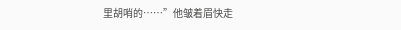里胡哨的……”他皱着眉快走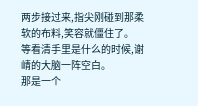两步接过来,指尖刚碰到那柔软的布料,笑容就僵住了。
等看清手里是什么的时候,谢崝的大脑一阵空白。
那是一个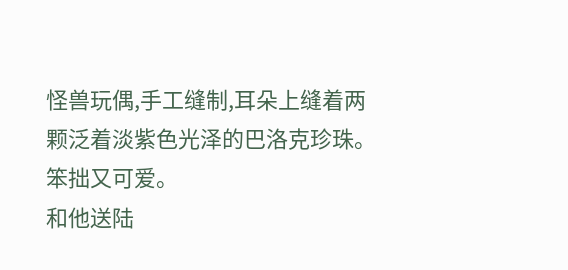怪兽玩偶,手工缝制,耳朵上缝着两颗泛着淡紫色光泽的巴洛克珍珠。笨拙又可爱。
和他送陆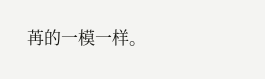苒的一模一样。